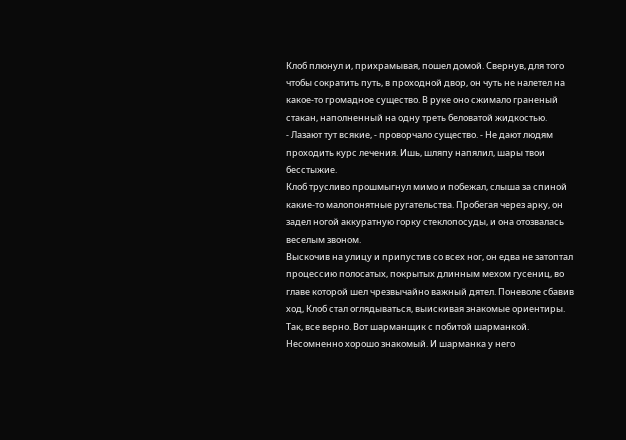Клоб плюнул и, прихрамывая, пошел домой. Свернув, для того чтобы сократить путь, в проходной двор, он чуть не налетел на какое-то громадное существо. В руке оно сжимало граненый стакан, наполненный на одну треть беловатой жидкостью.
- Лазают тут всякие, - проворчало существо. - Не дают людям проходить курс лечения. Ишь, шляпу напялил, шары твои бесстыжие.
Клоб трусливо прошмыгнул мимо и побежал, слыша за спиной какие-то малопонятные ругательства. Пробегая через арку, он задел ногой аккуратную горку стеклопосуды, и она отозвалась веселым звоном.
Выскочив на улицу и припустив со всех ног, он едва не затоптал процессию полосатых, покрытых длинным мехом гусениц, во главе которой шел чрезвычайно важный дятел. Поневоле сбавив ход, Клоб стал оглядываться, выискивая знакомые ориентиры.
Так, все верно. Вот шарманщик с побитой шарманкой. Несомненно хорошо знакомый. И шарманка у него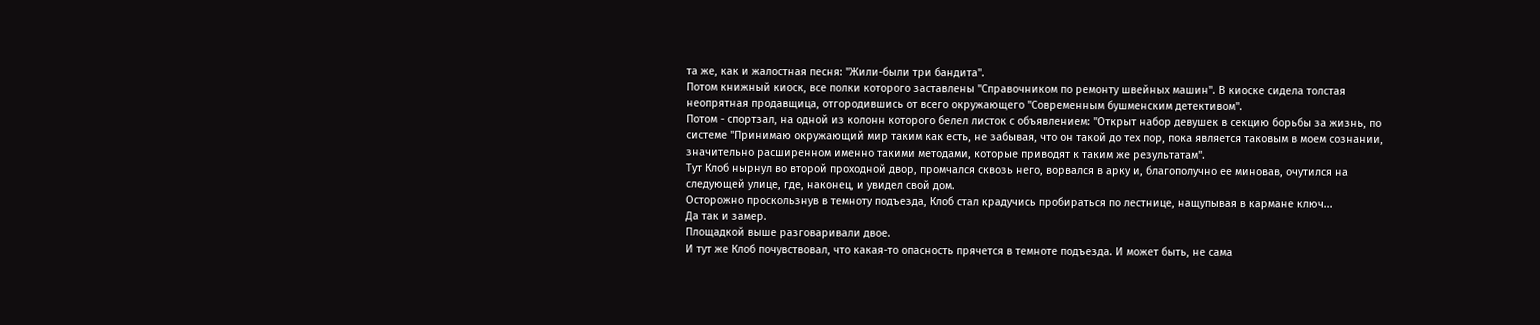та же, как и жалостная песня: "Жили-были три бандита".
Потом книжный киоск, все полки которого заставлены "Справочником по ремонту швейных машин". В киоске сидела толстая неопрятная продавщица, отгородившись от всего окружающего "Современным бушменским детективом".
Потом - спортзал, на одной из колонн которого белел листок с объявлением: "Открыт набор девушек в секцию борьбы за жизнь, по системе "Принимаю окружающий мир таким как есть, не забывая, что он такой до тех пор, пока является таковым в моем сознании, значительно расширенном именно такими методами, которые приводят к таким же результатам".
Тут Клоб нырнул во второй проходной двор, промчался сквозь него, ворвался в арку и, благополучно ее миновав, очутился на следующей улице, где, наконец, и увидел свой дом.
Осторожно проскользнув в темноту подъезда, Клоб стал крадучись пробираться по лестнице, нащупывая в кармане ключ...
Да так и замер.
Площадкой выше разговаривали двое.
И тут же Клоб почувствовал, что какая-то опасность прячется в темноте подъезда. И может быть, не сама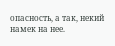опасность, а так, некий намек на нее.